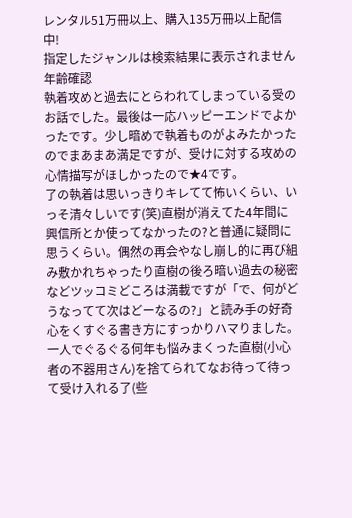レンタル51万冊以上、購入135万冊以上配信中!
指定したジャンルは検索結果に表示されません
年齢確認
執着攻めと過去にとらわれてしまっている受のお話でした。最後は一応ハッピーエンドでよかったです。少し暗めで執着ものがよみたかったのでまあまあ満足ですが、受けに対する攻めの心情描写がほしかったので★4です。
了の執着は思いっきりキレてて怖いくらい、いっそ清々しいです(笑)直樹が消えてた4年間に興信所とか使ってなかったの?と普通に疑問に思うくらい。偶然の再会やなし崩し的に再び組み敷かれちゃったり直樹の後ろ暗い過去の秘密などツッコミどころは満載ですが「で、何がどうなってて次はどーなるの?」と読み手の好奇心をくすぐる書き方にすっかりハマりました。一人でぐるぐる何年も悩みまくった直樹(小心者の不器用さん)を捨てられてなお待って待って受け入れる了(些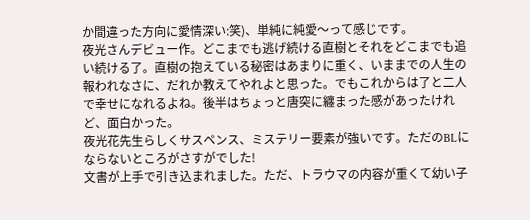か間違った方向に愛情深い:笑)、単純に純愛〜って感じです。
夜光さんデビュー作。どこまでも逃げ続ける直樹とそれをどこまでも追い続ける了。直樹の抱えている秘密はあまりに重く、いままでの人生の報われなさに、だれか教えてやれよと思った。でもこれからは了と二人で幸せになれるよね。後半はちょっと唐突に纏まった感があったけれど、面白かった。
夜光花先生らしくサスペンス、ミステリー要素が強いです。ただのBLにならないところがさすがでした!
文書が上手で引き込まれました。ただ、トラウマの内容が重くて幼い子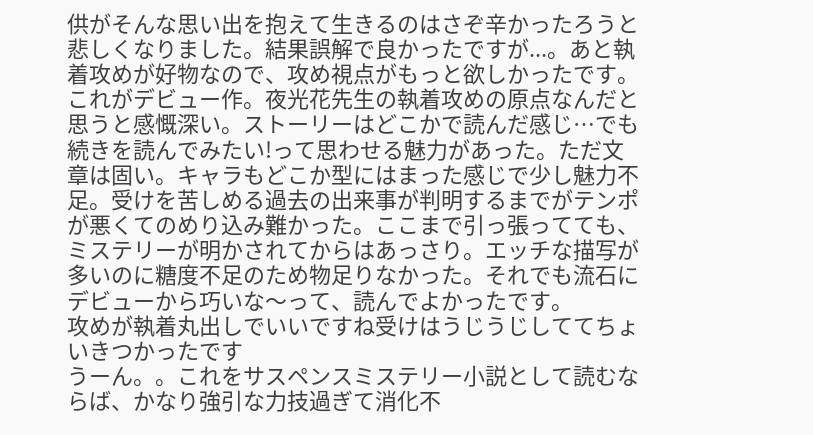供がそんな思い出を抱えて生きるのはさぞ辛かったろうと悲しくなりました。結果誤解で良かったですが...。あと執着攻めが好物なので、攻め視点がもっと欲しかったです。
これがデビュー作。夜光花先生の執着攻めの原点なんだと思うと感慨深い。ストーリーはどこかで読んだ感じ…でも続きを読んでみたい!って思わせる魅力があった。ただ文章は固い。キャラもどこか型にはまった感じで少し魅力不足。受けを苦しめる過去の出来事が判明するまでがテンポが悪くてのめり込み難かった。ここまで引っ張ってても、ミステリーが明かされてからはあっさり。エッチな描写が多いのに糖度不足のため物足りなかった。それでも流石にデビューから巧いな〜って、読んでよかったです。
攻めが執着丸出しでいいですね受けはうじうじしててちょいきつかったです
うーん。。これをサスペンスミステリー小説として読むならば、かなり強引な力技過ぎて消化不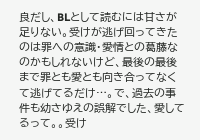良だし、BLとして読むには甘さが足りない。受けが逃げ回ってきたのは罪への意識・愛情との葛藤なのかもしれないけど、最後の最後まで罪とも愛とも向き合ってなくて逃げてるだけ…。で、過去の事件も幼さゆえの誤解でした、愛してるって。。受け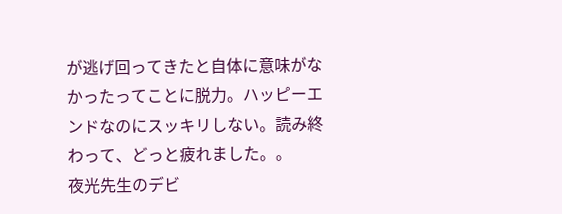が逃げ回ってきたと自体に意味がなかったってことに脱力。ハッピーエンドなのにスッキリしない。読み終わって、どっと疲れました。。
夜光先生のデビ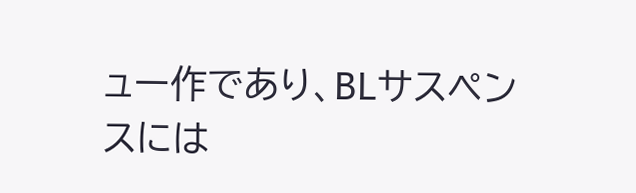ュー作であり、BLサスペンスには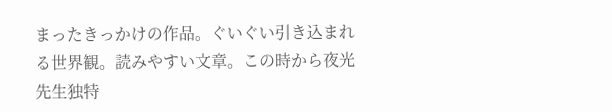まったきっかけの作品。ぐいぐい引き込まれる世界観。読みやすい文章。この時から夜光先生独特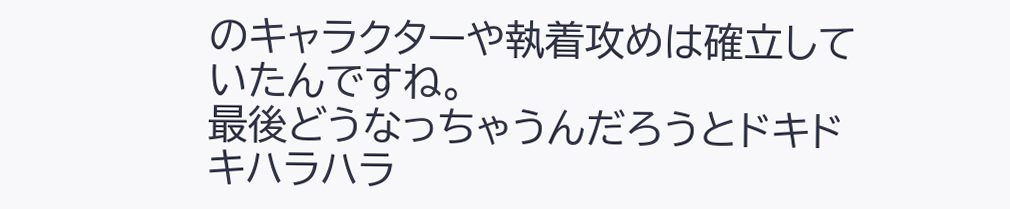のキャラクターや執着攻めは確立していたんですね。
最後どうなっちゃうんだろうとドキドキハラハラ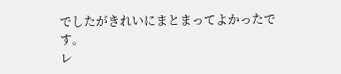でしたがきれいにまとまってよかったです。
レ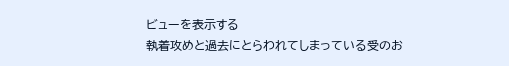ビューを表示する
執着攻めと過去にとらわれてしまっている受のお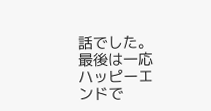話でした。最後は一応ハッピーエンドで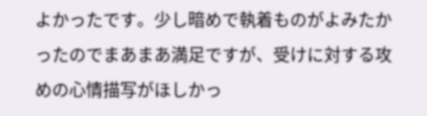よかったです。少し暗めで執着ものがよみたかったのでまあまあ満足ですが、受けに対する攻めの心情描写がほしかっ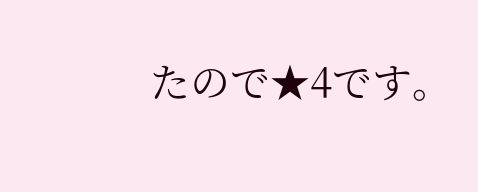たので★4です。